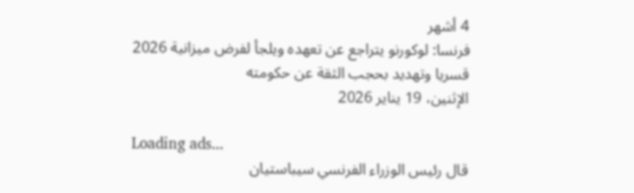4 أشهر
فرنسا: لوكورنو يتراجع عن تعهده ويلجأ لفرض ميزانية 2026 قسريا وتهديد بحجب الثقة عن حكومته
الإثنين، 19 يناير 2026

Loading ads...
قال رئيس الوزراء الفرنسي سيباستيان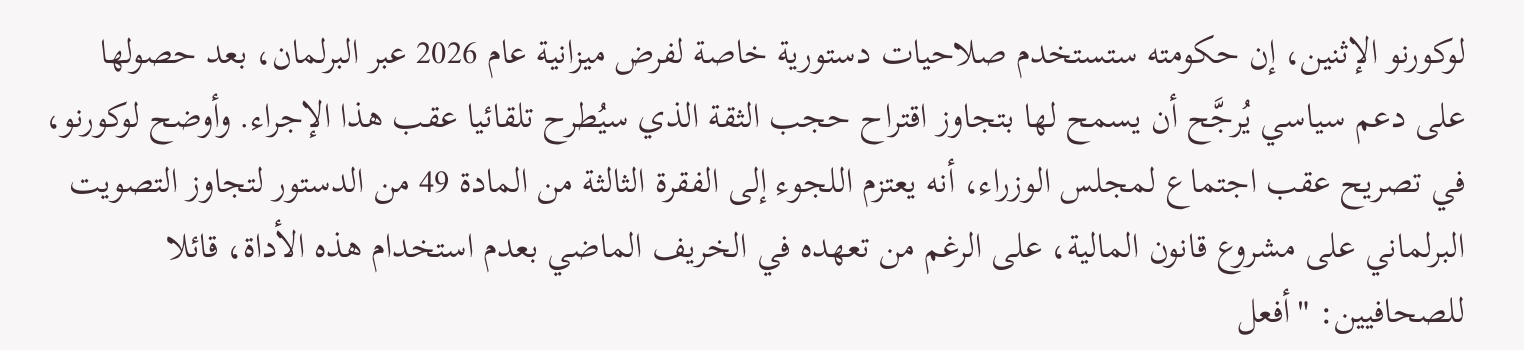لوكورنو الإثنين، إن حكومته ستستخدم صلاحيات دستورية خاصة لفرض ميزانية عام 2026 عبر البرلمان، بعد حصولها على دعم سياسي يُرجَّح أن يسمح لها بتجاوز اقتراح حجب الثقة الذي سيُطرح تلقائيا عقب هذا الإجراء. وأوضح لوكورنو، في تصريح عقب اجتماع لمجلس الوزراء، أنه يعتزم اللجوء إلى الفقرة الثالثة من المادة 49 من الدستور لتجاوز التصويت البرلماني على مشروع قانون المالية، على الرغم من تعهده في الخريف الماضي بعدم استخدام هذه الأداة، قائلا للصحافيين: "أفعل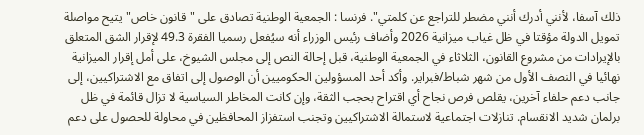ذلك آسفا، لأنني أدرك أنني مضطر للتراجع عن كلمتي". فرنسا : الجمعية الوطنية تصادق على "قانون خاص" يتيح مواصلة تمويل الدولة مؤقتا في ظل غياب ميزانية 2026 وأضاف رئيس الوزراء أنه سيُفعل رسميا الفقرة 49.3 لإقرار الشق المتعلق بالإيرادات من مشروع القانون، الثلاثاء في الجمعية الوطنية، قبل إحالة النص إلى مجلس الشيوخ، على أمل إقرار الميزانية نهائيا في النصف الأول من شهر شباط/فبراير. وأكد أحد المسؤولين الحكوميين أن الوصول إلى اتفاق مع الاشتراكيين، إلى جانب دعم حلفاء آخرين، يقلص فرص نجاح أي اقتراح بحجب الثقة، وإن كانت المخاطر السياسية لا تزال قائمة في ظل برلمان شديد الانقسام. تنازلات اجتماعية لاستمالة الاشتراكيين وتجنب استفزاز المحافظين في محاولة للحصول على دعم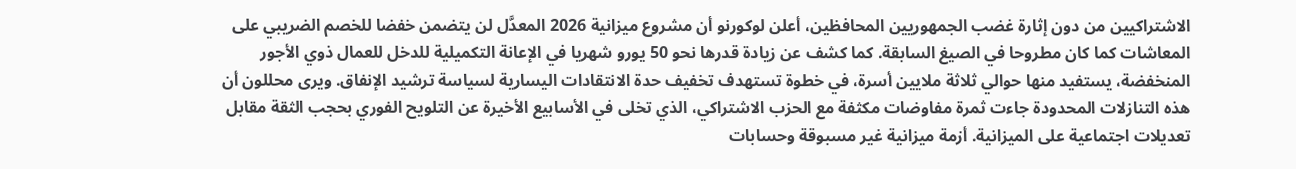الاشتراكيين من دون إثارة غضب الجمهوريين المحافظين، أعلن لوكورنو أن مشروع ميزانية 2026 المعدَّل لن يتضمن خفضا للخصم الضريبي على المعاشات كما كان مطروحا في الصيغ السابقة. كما كشف عن زيادة قدرها نحو 50 يورو شهريا في الإعانة التكميلية للدخل للعمال ذوي الأجور المنخفضة، يستفيد منها حوالي ثلاثة ملايين أسرة، في خطوة تستهدف تخفيف حدة الانتقادات اليسارية لسياسة ترشيد الإنفاق. ويرى محللون أن هذه التنازلات المحدودة جاءت ثمرة مفاوضات مكثفة مع الحزب الاشتراكي، الذي تخلى في الأسابيع الأخيرة عن التلويح الفوري بحجب الثقة مقابل تعديلات اجتماعية على الميزانية. أزمة ميزانية غير مسبوقة وحسابات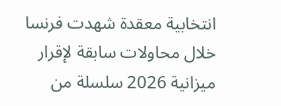انتخابية معقدة شهدت فرنسا خلال محاولات سابقة لإقرار ميزانية 2026 سلسلة من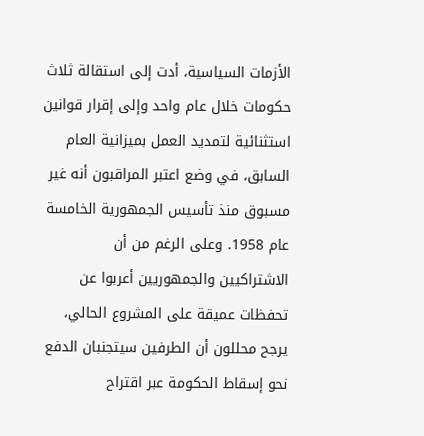الأزمات السياسية، أدت إلى استقالة ثلاث حكومات خلال عام واحد وإلى إقرار قوانين استثنائية لتمديد العمل بميزانية العام السابق، في وضع اعتبر المراقبون أنه غير مسبوق منذ تأسيس الجمهورية الخامسة عام 1958. وعلى الرغم من أن الاشتراكيين والجمهوريين أعربوا عن تحفظات عميقة على المشروع الحالي، يرجح محللون أن الطرفين سيتجنبان الدفع نحو إسقاط الحكومة عبر اقتراح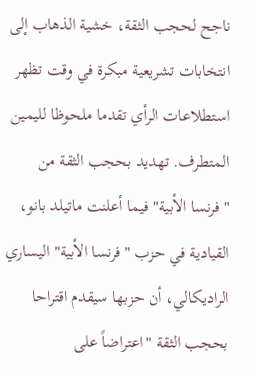ناجح لحجب الثقة، خشية الذهاب إلى انتخابات تشريعية مبكرة في وقت تظهر استطلاعات الرأي تقدما ملحوظا لليمين المتطرف. تهديد بحجب الثقة من "فرنسا الأبية" فيما أعلنت ماتيلد بانو، القيادية في حزب "فرنسا الأبية" اليساري الراديكالي، أن حزبها سيقدم اقتراحا بحجب الثقة "اعتراضاً على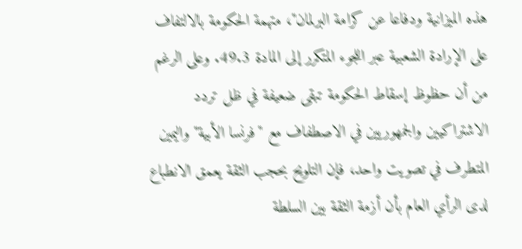هذه الميزانية ودفاعا عن كرامة البرلمان"، متهمة الحكومة بالالتفاف على الإرادة الشعبية عبر اللجوء المتكرر إلى المادة 49.3. وعلى الرغم من أن حظوظ إسقاط الحكومة تبقى ضعيفة في ظل تردد الاشتراكيين والجمهوريين في الاصطفاف مع "فرنسا الأبية" واليمين المتطرف في تصويت واحد، فإن التلويح بحجب الثقة يعمق الانطباع لدى الرأي العام بأن أزمة الثقة بين السلطة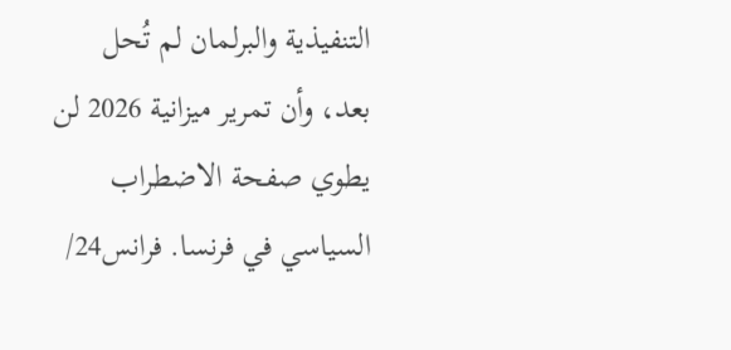التنفيذية والبرلمان لم تُحل بعد، وأن تمرير ميزانية 2026 لن يطوي صفحة الاضطراب السياسي في فرنسا. فرانس24/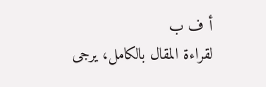أ ف ب
لقراءة المقال بالكامل، يرجى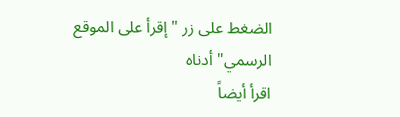الضغط على زر "إقرأ على الموقع الرسمي" أدناه
اقرأ أيضاً